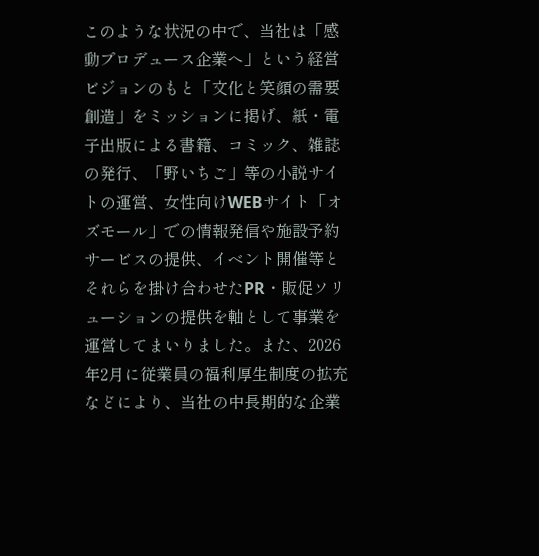このような状況の中で、当社は「感動プロデュース企業へ」という経営ビジョンのもと「文化と笑顔の需要創造」をミッションに掲げ、紙・電子出版による書籍、コミック、雑誌の発行、「野いちご」等の小説サイトの運営、女性向けWEBサイト「オズモール」での情報発信や施設予約サービスの提供、イベント開催等とそれらを掛け合わせたPR・販促ソリューションの提供を軸として事業を運営してまいりました。また、2026年2月に従業員の福利厚生制度の拡充などにより、当社の中長期的な企業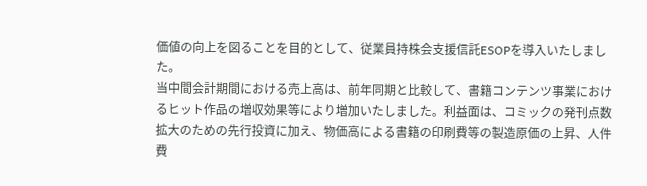価値の向上を図ることを目的として、従業員持株会支援信託ESOPを導入いたしました。
当中間会計期間における売上高は、前年同期と比較して、書籍コンテンツ事業におけるヒット作品の増収効果等により増加いたしました。利益面は、コミックの発刊点数拡大のための先行投資に加え、物価高による書籍の印刷費等の製造原価の上昇、人件費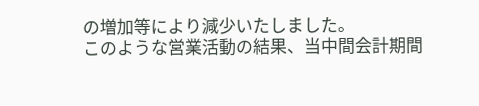の増加等により減少いたしました。
このような営業活動の結果、当中間会計期間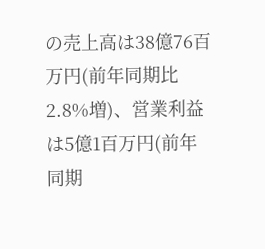の売上高は38億76百万円(前年同期比2.8%増)、営業利益は5億1百万円(前年同期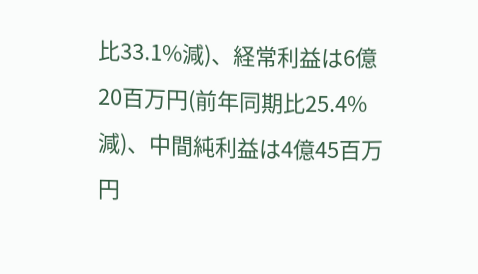比33.1%減)、経常利益は6億20百万円(前年同期比25.4%減)、中間純利益は4億45百万円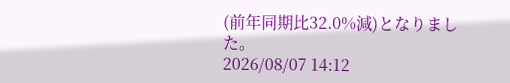(前年同期比32.0%減)となりました。
2026/08/07 14:12